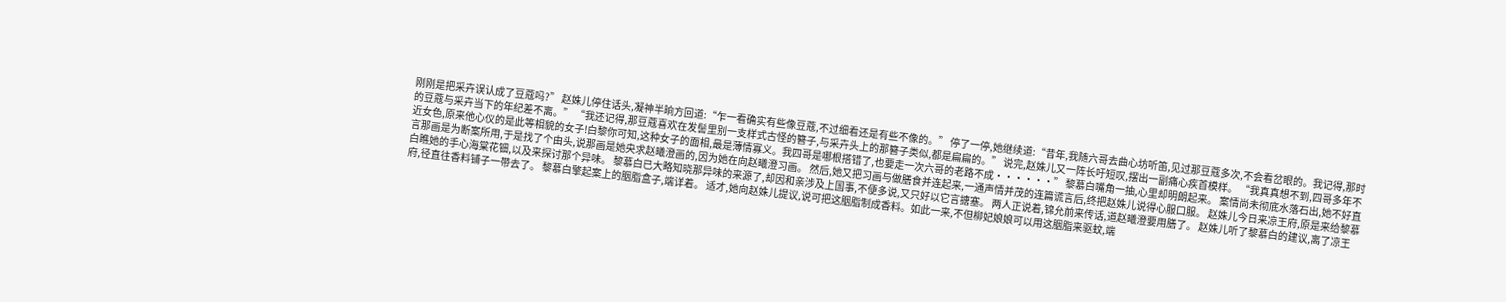刚刚是把采卉误认成了豆蔻吗?” 赵姝儿停住话头,凝神半晌方回道:“乍一看确实有些像豆蔻,不过细看还是有些不像的。” 停了一停,她继续道:“昔年,我随六哥去曲心坊听笛,见过那豆蔻多次,不会看岔眼的。我记得,那时的豆蔻与采卉当下的年纪差不离。” “我还记得,那豆蔻喜欢在发髻里别一支样式古怪的簪子,与采卉头上的那簪子类似,都是扁扁的。” 说完,赵姝儿又一阵长吁短叹,摆出一副痛心疾首模样。 “我真真想不到,四哥多年不近女色,原来他心仪的是此等相貌的女子!白黎你可知,这种女子的面相,最是薄情寡义。我四哥是哪根搭错了,也要走一次六哥的老路不成······” 黎慕白嘴角一抽,心里却明朗起来。 案情尚未彻底水落石出,她不好直言那画是为断案所用,于是找了个由头,说那画是她央求赵曦澄画的,因为她在向赵曦澄习画。 然后,她又把习画与做膳食并连起来,一通声情并茂的连篇谎言后,终把赵姝儿说得心服口服。 赵姝儿今日来凉王府,原是来给黎慕白瞧她的手心海棠花钿,以及来探讨那个异味。 黎慕白已大略知晓那异味的来源了,却因和亲涉及上国事,不便多说,又只好以它言搪塞。 两人正说着,锦允前来传话,道赵曦澄要用膳了。 赵姝儿听了黎慕白的建议,离了凉王府,径直往香料铺子一带去了。 黎慕白擎起案上的胭脂盒子,端详着。 适才,她向赵姝儿提议,说可把这胭脂制成香料。如此一来,不但柳妃娘娘可以用这胭脂来驱蚊,端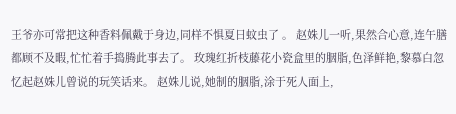王爷亦可常把这种香料佩戴于身边,同样不惧夏日蚊虫了 。 赵姝儿一听,果然合心意,连午膳都顾不及暇,忙忙着手捣腾此事去了。 玫瑰红折枝藤花小瓷盒里的胭脂,色泽鲜艳,黎慕白忽忆起赵姝儿曾说的玩笑话来。 赵姝儿说,她制的胭脂,涂于死人面上,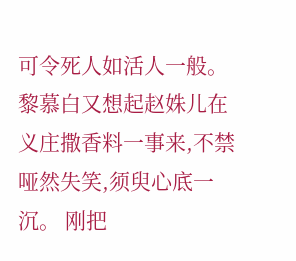可令死人如活人一般。 黎慕白又想起赵姝儿在义庄撒香料一事来,不禁哑然失笑,须臾心底一沉。 刚把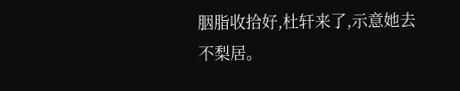胭脂收拾好,杜轩来了,示意她去不梨居。